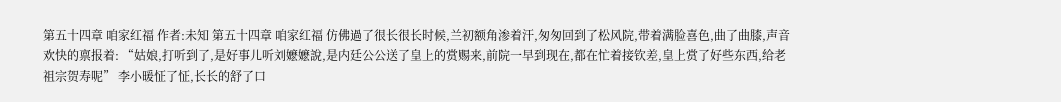第五十四章 咱家红福 作者:未知 第五十四章 咱家红福 仿佛過了很长很长时候,兰初额角渗着汗,匆匆回到了松风院,带着满脸喜色,曲了曲膝,声音欢快的禀报着: “姑娘,打听到了,是好事儿听刘嬷嬷說,是内廷公公送了皇上的赏赐来,前院一早到现在,都在忙着接钦差,皇上赏了好些东西,给老祖宗贺寿呢” 李小暖怔了怔,长长的舒了口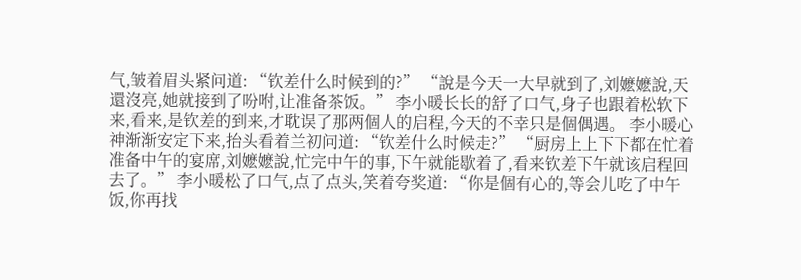气,皱着眉头紧问道: “钦差什么时候到的?” “說是今天一大早就到了,刘嬷嬷說,天還沒亮,她就接到了吩咐,让准备茶饭。” 李小暖长长的舒了口气,身子也跟着松软下来,看来,是钦差的到来,才耽误了那两個人的启程,今天的不幸只是個偶遇。 李小暖心神渐渐安定下来,抬头看着兰初问道: “钦差什么时候走?” “厨房上上下下都在忙着准备中午的宴席,刘嬷嬷說,忙完中午的事,下午就能歇着了,看来钦差下午就该启程回去了。” 李小暖松了口气,点了点头,笑着夸奖道: “你是個有心的,等会儿吃了中午饭,你再找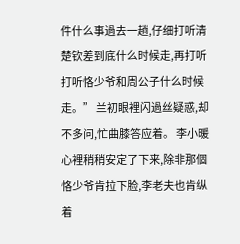件什么事過去一趟,仔细打听清楚钦差到底什么时候走,再打听打听恪少爷和周公子什么时候走。” 兰初眼裡闪過丝疑惑,却不多问,忙曲膝答应着。 李小暖心裡稍稍安定了下来,除非那個恪少爷肯拉下脸,李老夫也肯纵着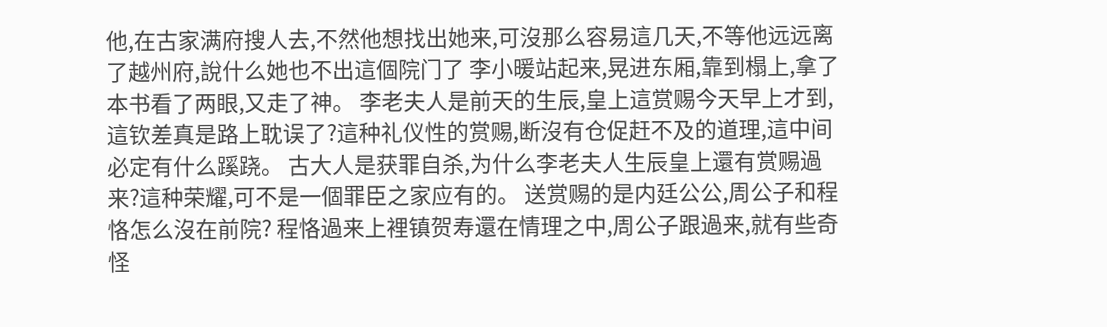他,在古家满府搜人去,不然他想找出她来,可沒那么容易這几天,不等他远远离了越州府,說什么她也不出這個院门了 李小暖站起来,晃进东厢,靠到榻上,拿了本书看了两眼,又走了神。 李老夫人是前天的生辰,皇上這赏赐今天早上才到,這钦差真是路上耽误了?這种礼仪性的赏赐,断沒有仓促赶不及的道理,這中间必定有什么蹊跷。 古大人是获罪自杀,为什么李老夫人生辰皇上還有赏赐過来?這种荣耀,可不是一個罪臣之家应有的。 送赏赐的是内廷公公,周公子和程恪怎么沒在前院? 程恪過来上裡镇贺寿還在情理之中,周公子跟過来,就有些奇怪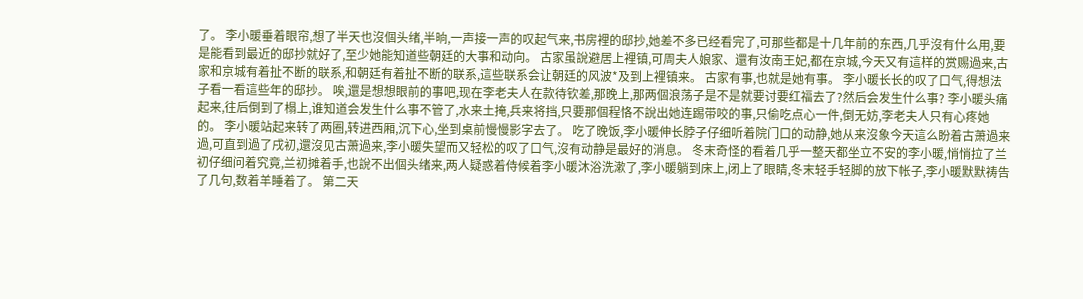了。 李小暖垂着眼帘,想了半天也沒個头绪,半晌,一声接一声的叹起气来,书房裡的邸抄,她差不多已经看完了,可那些都是十几年前的东西,几乎沒有什么用,要是能看到最近的邸抄就好了,至少她能知道些朝廷的大事和动向。 古家虽說避居上裡镇,可周夫人娘家、還有汝南王妃,都在京城,今天又有這样的赏赐過来,古家和京城有着扯不断的联系,和朝廷有着扯不断的联系,這些联系会让朝廷的风波*及到上裡镇来。 古家有事,也就是她有事。 李小暖长长的叹了口气,得想法子看一看這些年的邸抄。 唉,還是想想眼前的事吧,现在李老夫人在款待钦差,那晚上,那两個浪荡子是不是就要讨要红福去了?然后会发生什么事? 李小暖头痛起来,往后倒到了榻上,谁知道会发生什么事不管了,水来土掩,兵来将挡,只要那個程恪不說出她连踢带咬的事,只偷吃点心一件,倒无妨,李老夫人只有心疼她的。 李小暖站起来转了两圈,转进西厢,沉下心,坐到桌前慢慢影字去了。 吃了晚饭,李小暖伸长脖子仔细听着院门口的动静,她从来沒象今天這么盼着古萧過来過,可直到過了戌初,還沒见古萧過来,李小暖失望而又轻松的叹了口气,沒有动静是最好的消息。 冬末奇怪的看着几乎一整天都坐立不安的李小暖,悄悄拉了兰初仔细问着究竟,兰初摊着手,也說不出個头绪来,两人疑惑着侍候着李小暖沐浴洗漱了,李小暖躺到床上,闭上了眼睛,冬末轻手轻脚的放下帐子,李小暖默默祷告了几句,数着羊睡着了。 第二天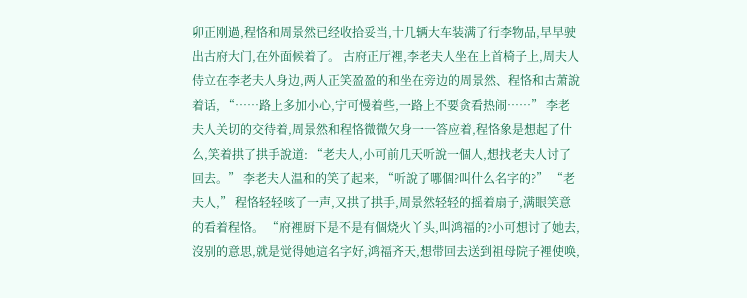卯正刚過,程恪和周景然已经收拾妥当,十几辆大车装满了行李物品,早早驶出古府大门,在外面候着了。 古府正厅裡,李老夫人坐在上首椅子上,周夫人侍立在李老夫人身边,两人正笑盈盈的和坐在旁边的周景然、程恪和古萧說着话, “……路上多加小心,宁可慢着些,一路上不要贪看热闹……” 李老夫人关切的交待着,周景然和程恪微微欠身一一答应着,程恪象是想起了什么,笑着拱了拱手說道: “老夫人,小可前几天听說一個人,想找老夫人讨了回去。” 李老夫人温和的笑了起来, “听說了哪個?叫什么名字的?” “老夫人,” 程恪轻轻咳了一声,又拱了拱手,周景然轻轻的摇着扇子,满眼笑意的看着程恪。 “府裡厨下是不是有個烧火丫头,叫鸿福的?小可想讨了她去,沒别的意思,就是觉得她這名字好,鸿福齐天,想带回去送到祖母院子裡使唤,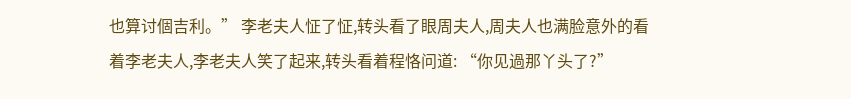也算讨個吉利。” 李老夫人怔了怔,转头看了眼周夫人,周夫人也满脸意外的看着李老夫人,李老夫人笑了起来,转头看着程恪问道: “你见過那丫头了?”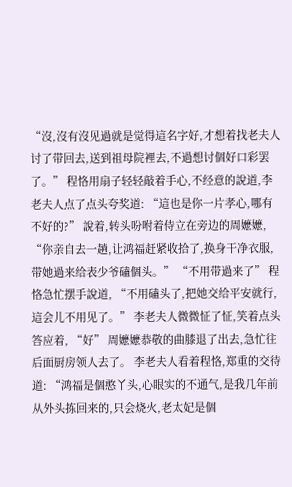“沒,沒有沒见過就是觉得這名字好,才想着找老夫人讨了带回去,送到祖母院裡去,不過想讨個好口彩罢了。” 程恪用扇子轻轻敲着手心,不经意的說道,李老夫人点了点头夸奖道: “這也是你一片孝心,哪有不好的?” 說着,转头吩咐着侍立在旁边的周嬷嬷, “你亲自去一趟,让鸿福赶紧收拾了,换身干净衣服,带她過来给表少爷磕個头。” “不用带過来了” 程恪急忙摆手說道, “不用磕头了,把她交给平安就行,這会儿不用见了。” 李老夫人微微怔了怔,笑着点头答应着, “好” 周嬷嬷恭敬的曲膝退了出去,急忙往后面厨房领人去了。 李老夫人看着程恪,郑重的交待道: “鸿福是個憨丫头,心眼实的不通气,是我几年前从外头拣回来的,只会烧火,老太妃是個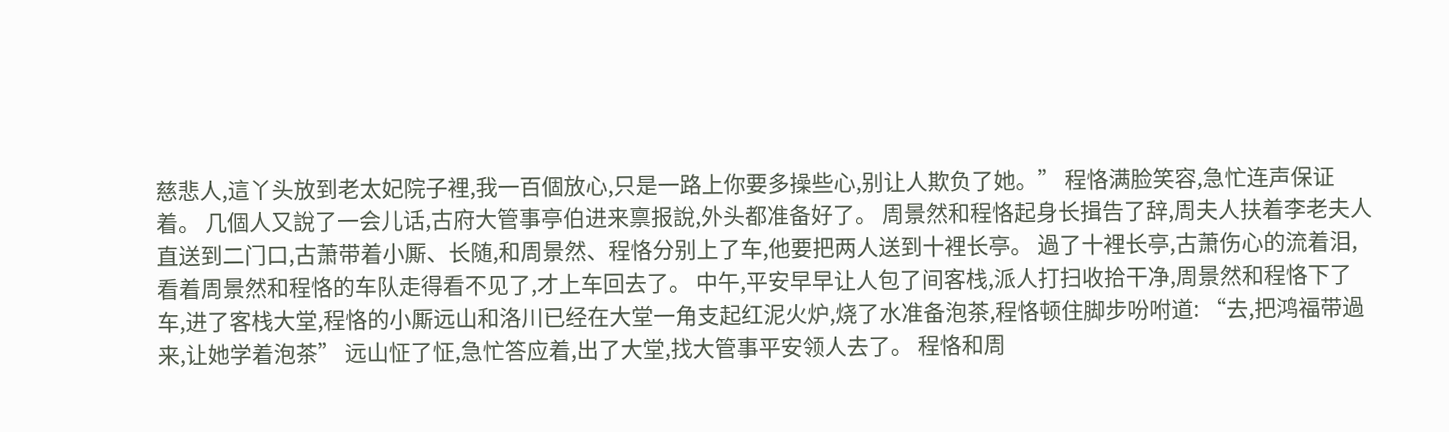慈悲人,這丫头放到老太妃院子裡,我一百個放心,只是一路上你要多操些心,别让人欺负了她。” 程恪满脸笑容,急忙连声保证着。 几個人又說了一会儿话,古府大管事亭伯进来禀报說,外头都准备好了。 周景然和程恪起身长揖告了辞,周夫人扶着李老夫人直送到二门口,古萧带着小厮、长随,和周景然、程恪分别上了车,他要把两人送到十裡长亭。 過了十裡长亭,古萧伤心的流着泪,看着周景然和程恪的车队走得看不见了,才上车回去了。 中午,平安早早让人包了间客栈,派人打扫收拾干净,周景然和程恪下了车,进了客栈大堂,程恪的小厮远山和洛川已经在大堂一角支起红泥火炉,烧了水准备泡茶,程恪顿住脚步吩咐道: “去,把鸿福带過来,让她学着泡茶” 远山怔了怔,急忙答应着,出了大堂,找大管事平安领人去了。 程恪和周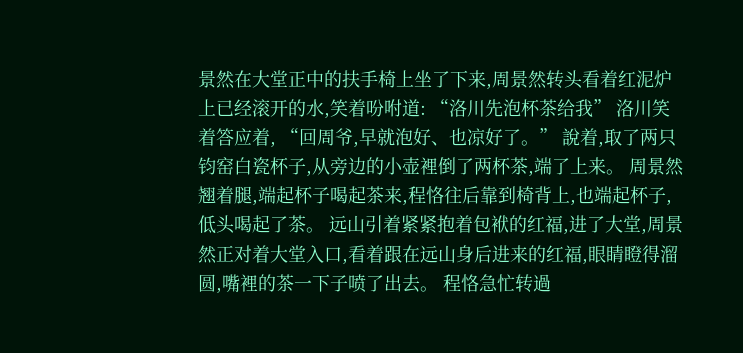景然在大堂正中的扶手椅上坐了下来,周景然转头看着红泥炉上已经滚开的水,笑着吩咐道: “洛川先泡杯茶给我” 洛川笑着答应着, “回周爷,早就泡好、也凉好了。” 說着,取了两只钧窑白瓷杯子,从旁边的小壶裡倒了两杯茶,端了上来。 周景然翘着腿,端起杯子喝起茶来,程恪往后靠到椅背上,也端起杯子,低头喝起了茶。 远山引着紧紧抱着包袱的红福,进了大堂,周景然正对着大堂入口,看着跟在远山身后进来的红福,眼睛瞪得溜圆,嘴裡的茶一下子喷了出去。 程恪急忙转過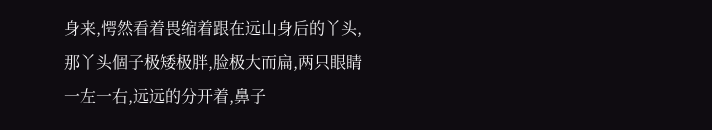身来,愕然看着畏缩着跟在远山身后的丫头,那丫头個子极矮极胖,脸极大而扁,两只眼睛一左一右,远远的分开着,鼻子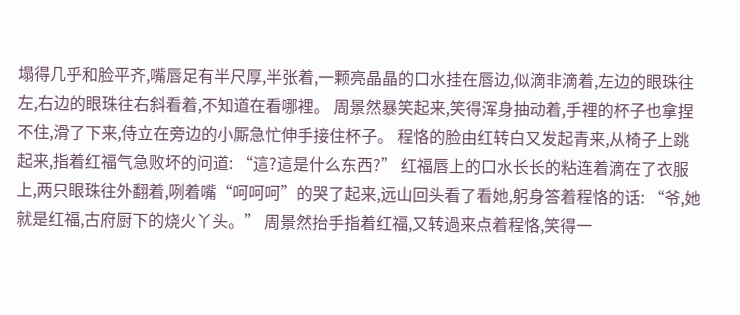塌得几乎和脸平齐,嘴唇足有半尺厚,半张着,一颗亮晶晶的口水挂在唇边,似滴非滴着,左边的眼珠往左,右边的眼珠往右斜看着,不知道在看哪裡。 周景然暴笑起来,笑得浑身抽动着,手裡的杯子也拿捏不住,滑了下来,侍立在旁边的小厮急忙伸手接住杯子。 程恪的脸由红转白又发起青来,从椅子上跳起来,指着红福气急败坏的问道: “這?這是什么东西?” 红福唇上的口水长长的粘连着滴在了衣服上,两只眼珠往外翻着,咧着嘴“呵呵呵”的哭了起来,远山回头看了看她,躬身答着程恪的话: “爷,她就是红福,古府厨下的烧火丫头。” 周景然抬手指着红福,又转過来点着程恪,笑得一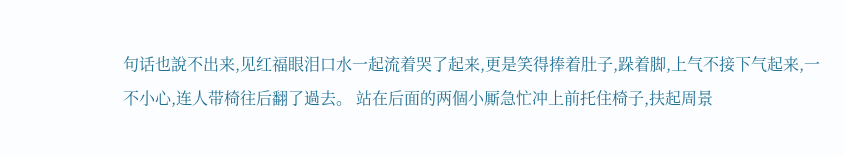句话也說不出来,见红福眼泪口水一起流着哭了起来,更是笑得捧着肚子,跺着脚,上气不接下气起来,一不小心,连人带椅往后翻了過去。 站在后面的两個小厮急忙冲上前托住椅子,扶起周景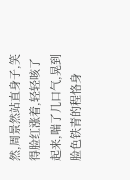然,周景然站直身子,笑得脸红涨着,轻轻咳了起来,喘了几口气,晃到脸色铁青的程恪身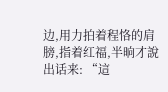边,用力拍着程恪的肩膀,指着红福,半晌才說出话来: “這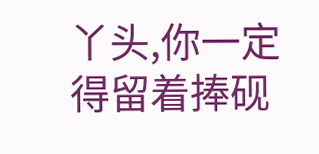丫头,你一定得留着捧砚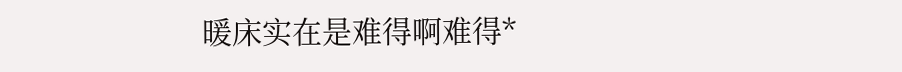暖床实在是难得啊难得*